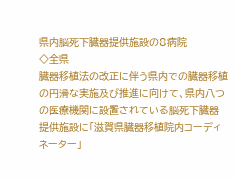県内脳死下臓器提供施設の8病院
◇全県
臓器移植法の改正に伴う県内での臓器移植の円滑な実施及び推進に向けて、県内八つの医療機関に設置されている脳死下臓器提供施設に「滋賀県臓器移植院内コーディネーター」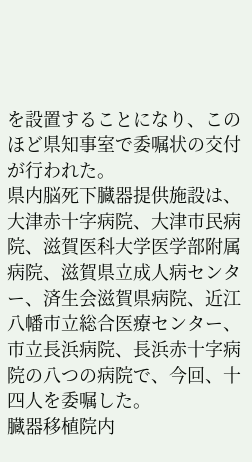を設置することになり、このほど県知事室で委嘱状の交付が行われた。
県内脳死下臓器提供施設は、大津赤十字病院、大津市民病院、滋賀医科大学医学部附属病院、滋賀県立成人病センター、済生会滋賀県病院、近江八幡市立総合医療センター、市立長浜病院、長浜赤十字病院の八つの病院で、今回、十四人を委嘱した。
臓器移植院内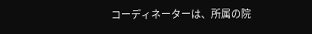コーディネーターは、所属の院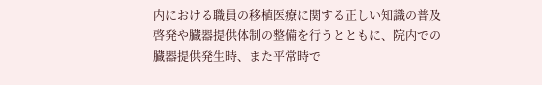内における職員の移植医療に関する正しい知識の普及啓発や臓器提供体制の整備を行うとともに、院内での臓器提供発生時、また平常時で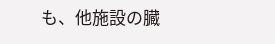も、他施設の臓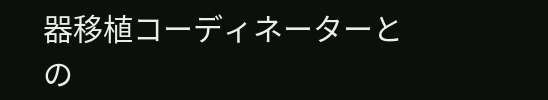器移植コーディネーターとの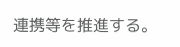連携等を推進する。